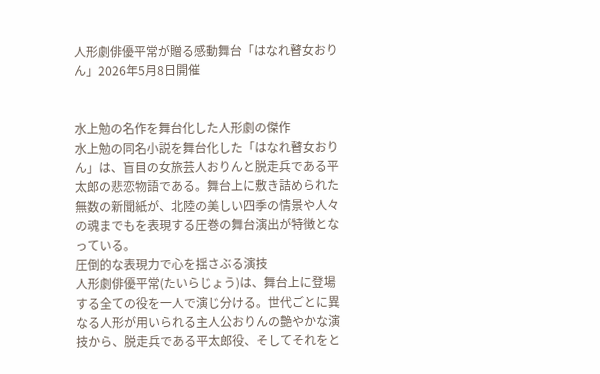人形劇俳優平常が贈る感動舞台「はなれ瞽女おりん」2026年5月8日開催


水上勉の名作を舞台化した人形劇の傑作
水上勉の同名小説を舞台化した「はなれ瞽女おりん」は、盲目の女旅芸人おりんと脱走兵である平太郎の悲恋物語である。舞台上に敷き詰められた無数の新聞紙が、北陸の美しい四季の情景や人々の魂までもを表現する圧巻の舞台演出が特徴となっている。
圧倒的な表現力で心を揺さぶる演技
人形劇俳優平常(たいらじょう)は、舞台上に登場する全ての役を一人で演じ分ける。世代ごとに異なる人形が用いられる主人公おりんの艶やかな演技から、脱走兵である平太郎役、そしてそれをと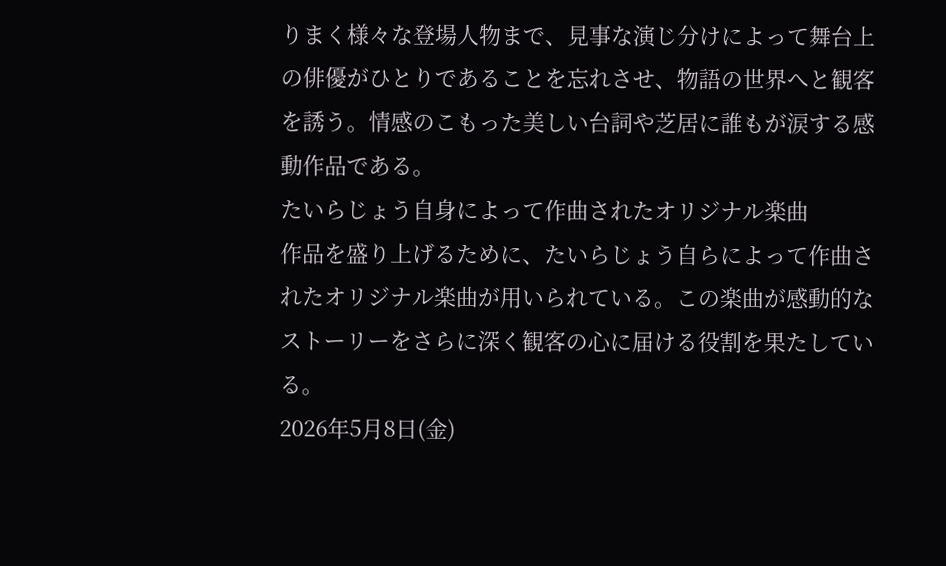りまく様々な登場人物まで、見事な演じ分けによって舞台上の俳優がひとりであることを忘れさせ、物語の世界へと観客を誘う。情感のこもった美しい台詞や芝居に誰もが涙する感動作品である。
たいらじょう自身によって作曲されたオリジナル楽曲
作品を盛り上げるために、たいらじょう自らによって作曲されたオリジナル楽曲が用いられている。この楽曲が感動的なストーリーをさらに深く観客の心に届ける役割を果たしている。
2026年5月8日(金)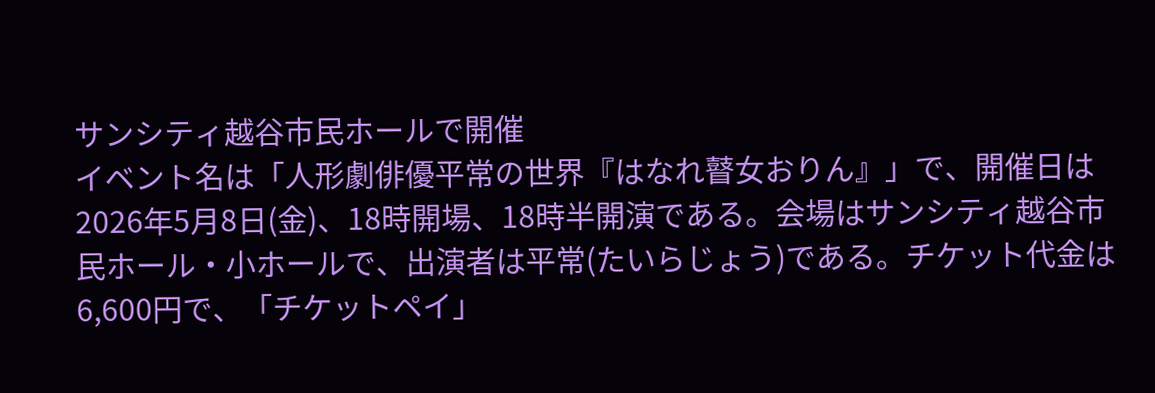サンシティ越谷市民ホールで開催
イベント名は「人形劇俳優平常の世界『はなれ瞽女おりん』」で、開催日は2026年5月8日(金)、18時開場、18時半開演である。会場はサンシティ越谷市民ホール・小ホールで、出演者は平常(たいらじょう)である。チケット代金は6,600円で、「チケットペイ」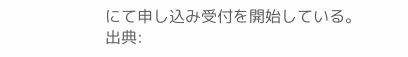にて申し込み受付を開始している。
出典: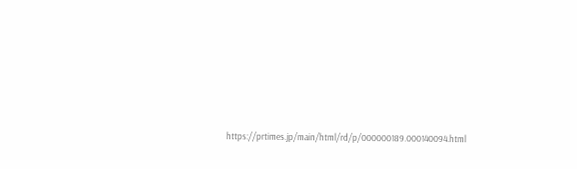https://prtimes.jp/main/html/rd/p/000000189.000140094.html